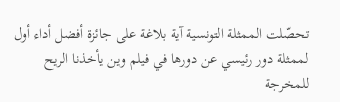تحصّلت الممثلة التونسية آية بلاغة على جائزة أفضل أداء أول لممثلة دور رئيسي عن دورها في فيلم وين يأخذنا الريح للمخرجة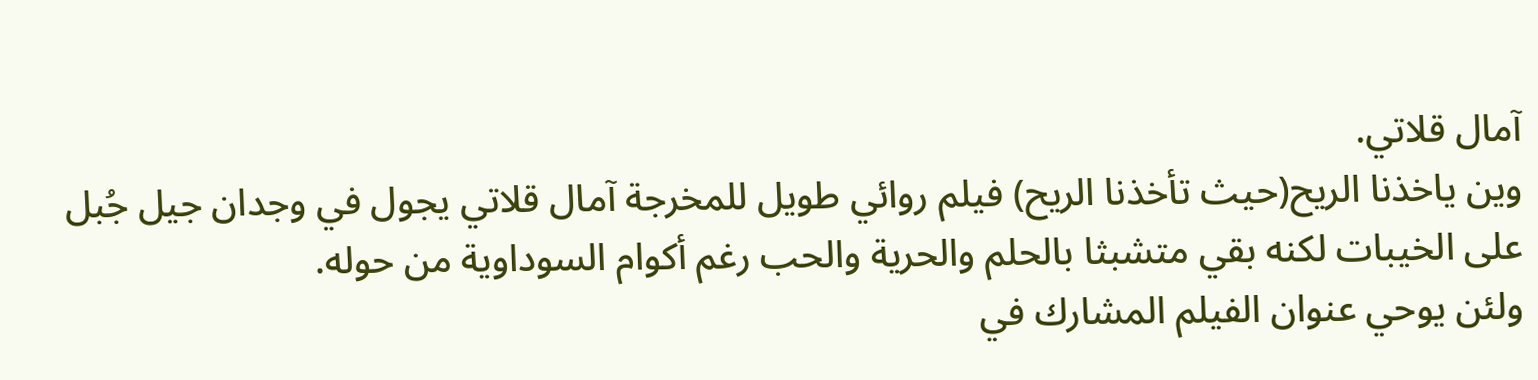آمال قلاتي.
وين ياخذنا الريح(حيث تأخذنا الريح) فيلم روائي طويل للمخرجة آمال قلاتي يجول في وجدان جيل جُبل على الخيبات لكنه بقي متشبثا بالحلم والحرية والحب رغم أكوام السوداوية من حوله.
ولئن يوحي عنوان الفيلم المشارك في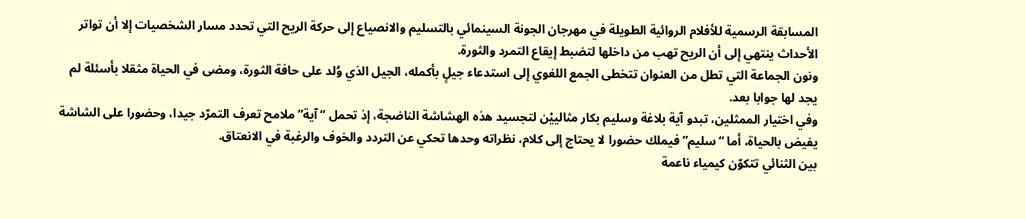المسابقة الرسمية للأفلام الروائية الطويلة في مهرجان الجونة السينمائي بالتسليم والانصياع إلى حركة الريح التي تحدد مسار الشخصيات إلا أن تواتر الأحداث ينتهي إلى أن الريح تهب من داخلها لتضبط إيقاع التمرد والثورة.
ونون الجماعة التي تطل من العنوان تتخطى الجمع اللغوي إلى استدعاء جيلٍ بأكمله، الجيل الذي وُلد على حافة الثورة، ومضى في الحياة مثقلا بأسئلة لم يجد لها جوابا بعد.
وفي اختيار الممثلين، تبدو آية بلاغة وسليم بكار مثالييْن لتجسيد هذه الهشاشة الناضجة، إذ تحمل “آية” ملامح تعرف التمرّد جيدا، وحضورا على الشاشة يفيض بالحياة، أما “سليم” فيملك حضورا لا يحتاج إلى كلام، نظراته وحدها تحكي عن التردد والخوف والرغبة في الانعتاق.
بين الثنائي تتكوّن كيمياء ناعمة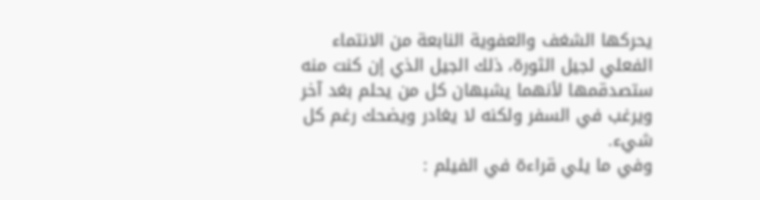يحركها الشغف والعفوية النابعة من الانتماء الفعلي لجيل الثورة، ذلك الجيل الذي إن كنت منه ستصدقمها لأنهما يشبهان كل من يحلم بغد آخر ويرغب في السفر ولكنه لا يغادر ويضحك رغم كل شيء.
وفي ما يلي قراءة في الفيلم :